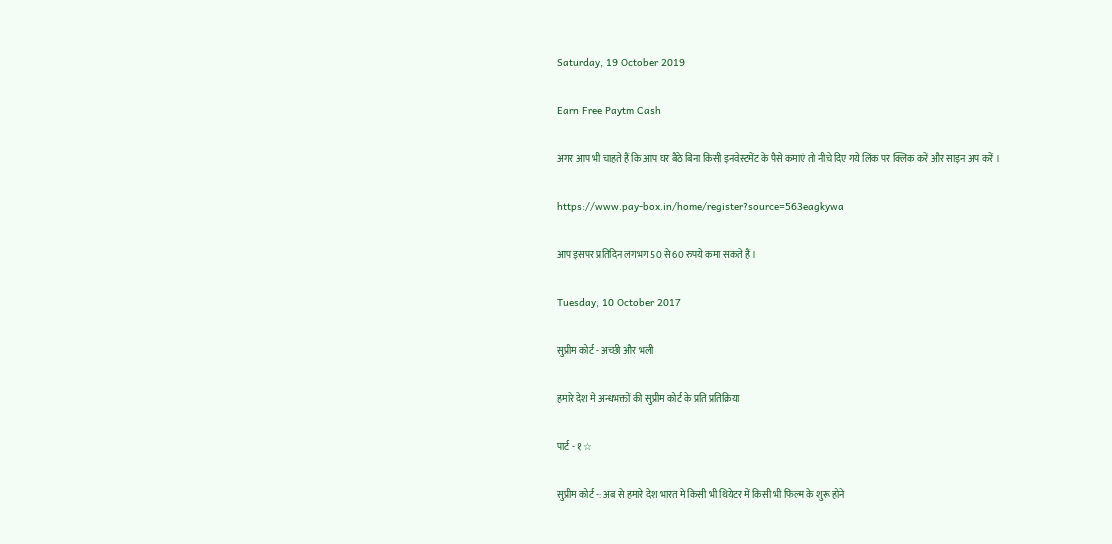Saturday, 19 October 2019

Earn Free Paytm Cash

अगर आप भी चाहते हैं कि आप घर बैठे बिना किसी इनवेस्टमेंट के पैसे कमाएं तो नीचे दिए गये लिंक पर क्लिक करें और साइन अप करें ।

https://www.pay-box.in/home/register?source=563eagkywa

आप इसपर प्रतिदिन लगभग 50 से 60 रुपये कमा सकते हैं ।

Tuesday, 10 October 2017

सुप्रीम कोर्ट - अच्छी और भली

हमारे देश मे अन्धभक्तों की सुप्रीम कोर्ट के प्रति प्रतिक्रिया

पार्ट - १ ☆

सुप्रीम कोर्ट -: अब से हमारे देश भारत मे किसी भी थियेटर में किसी भी फिल्म के शुरू होने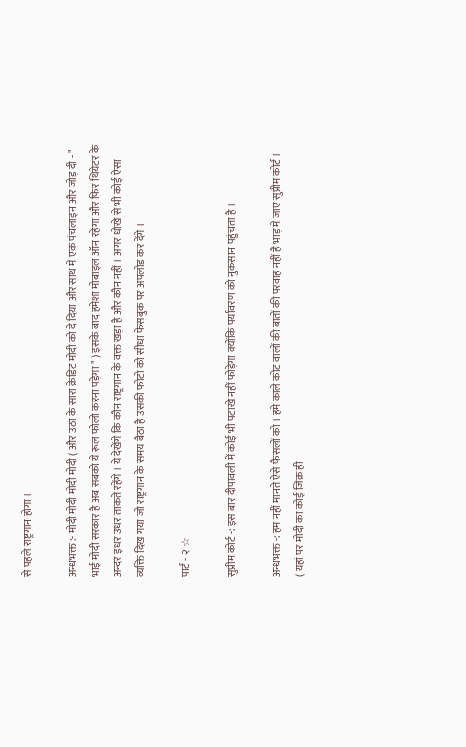से पहले राष्ट्रगान होगा ।

अन्धभक्त :- मोदी मोदी मोदी मोदी ( और उठा के सारा क्रेडिट मोदी को दे दिया और साथ मे एक पंचलाइन और जोड़ दी - " भाई मोदी सरकार है अब सबको ये रूल फोलो करना पड़ेगा " ) इसके बाद हमेशा मोबाइल ऑन रहेगा और फिर थियेटर के अन्दर इधर उधर ताकते रहेंगे । ये देखेंगे कि कौन राष्ट्रगान के वक्त खड़ा है और कौन नहीं । अगर धोखे से भी कोई ऐसा व्यक्ति दिख गया जो राष्ट्रगान के समय बैठा है उसकी फोटो को सीधा फेसबुक पर अपलोड कर देंगे ।

पार्ट - २ ☆

सुप्रीम कोर्ट -: इस बार दीपावली में कोई भी पटाखे नहीं फोड़ेगा क्योंकि पर्यावरण को नुकसान पहुंचता है ।

अन्धभक्त -: हम नहीं मानते ऐसे फैसलों को । हमे काले कोट वालों की बातों की परवाह नहीं है भाड़ मे जाए सुप्रीम कोर्ट ।
( यहां पर मोदी का कोई जिक्र ही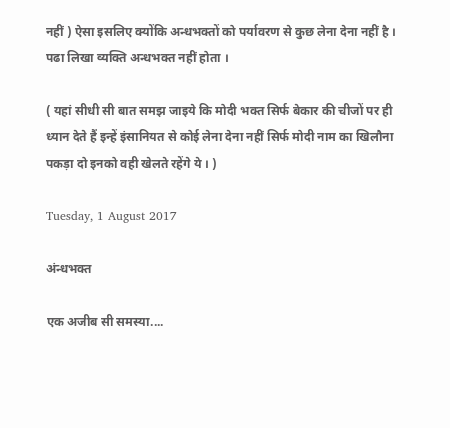नहीं ) ऐसा इसलिए क्योंकि अन्धभक्तों को पर्यावरण से कुछ लेना देना नहीं है । पढा लिखा व्यक्ति अन्धभक्त नहीं होता ।

( यहां सीधी सी बात समझ जाइये कि मोदी भक्त सिर्फ बेकार की चीजों पर ही ध्यान देते हैं इन्हें इंसानियत से कोई लेना देना नहीं सिर्फ मोदी नाम का खिलौना पकड़ा दो इनको वही खेलते रहेंगे ये । )

Tuesday, 1 August 2017

अंन्धभक्त

एक अजीब सी समस्या....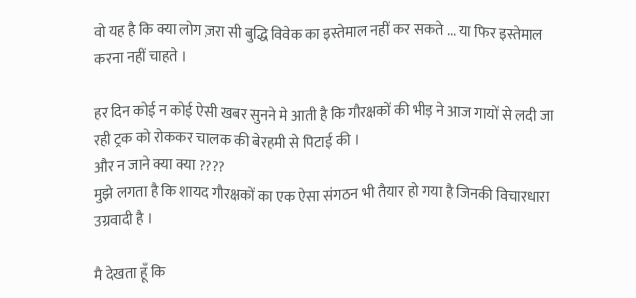वो यह है कि क्या लोग ज़रा सी बुद्धि विवेक का इस्तेमाल नहीं कर सकते ... या फिर इस्तेमाल करना नहीं चाहते ।

हर दिन कोई न कोई ऐसी खबर सुनने मे आती है कि गौरक्षकों की भीड़ ने आज गायों से लदी जा रही ट्रक को रोककर चालक की बेरहमी से पिटाई की ।
और न जाने क्या क्या ????
मुझे लगता है कि शायद गौरक्षकों का एक ऐसा संगठन भी तैयार हो गया है जिनकी विचारधारा उग्रवादी है ।

मै देखता हूँ कि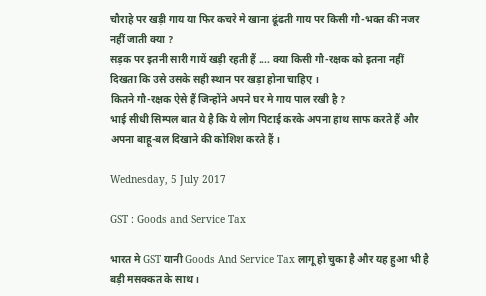चौराहे पर खड़ी गाय या फिर कचरे मे खाना ढूंढती गाय पर किसी गौ-भक्त की नजर नहीं जाती क्या ?
सड़क पर इतनी सारी गायें खड़ी रहती हैं .... क्या किसी गौ-रक्षक को इतना नहीं दिखता कि उसे उसके सही स्थान पर खड़ा होना चाहिए ।
कितने गौ-रक्षक ऐसे हैं जिन्होंने अपने घर मे गाय पाल रखी है ?
भाई सीधी सिम्पल बात ये है कि ये लोग पिटाई करके अपना हाथ साफ करते हैं और अपना बाहू-बल दिखाने की कोशिश करते हैं ।

Wednesday, 5 July 2017

GST : Goods and Service Tax

भारत मे GST यानी Goods And Service Tax लागू हो चुका है और यह हुआ भी है बड़ी मसक्कत के साथ ।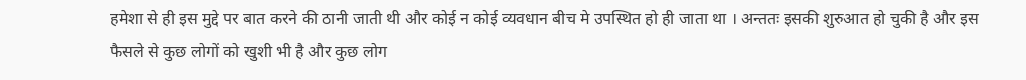हमेशा से ही इस मुद्दे पर बात करने की ठानी जाती थी और कोई न कोई व्यवधान बीच मे उपस्थित हो ही जाता था । अन्ततः इसकी शुरुआत हो चुकी है और इस फैसले से कुछ लोगों को खुशी भी है और कुछ लोग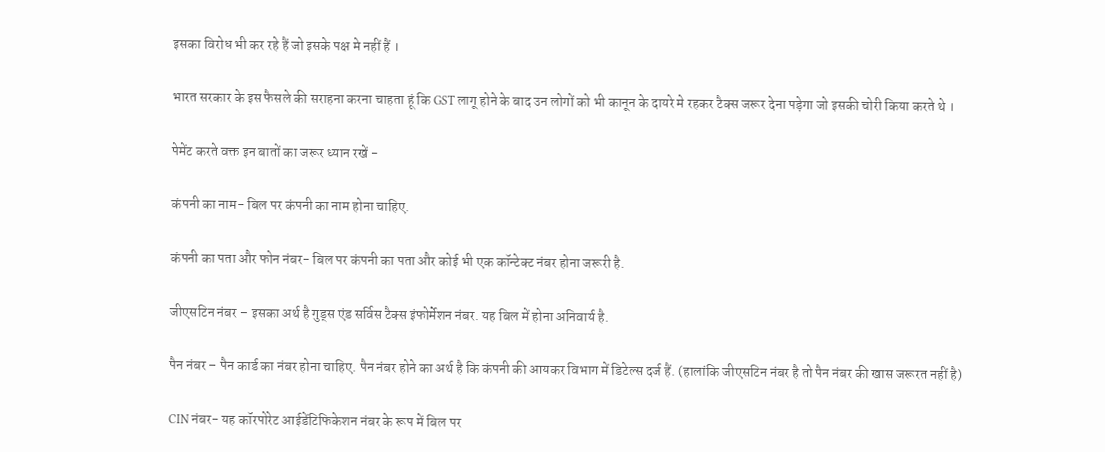इसका विरोध भी कर रहे हैं जो इसके पक्ष मे नहीं हैं ।

भारत सरकार के इस फैसले की सराहना करना चाहता हूं कि GST लागू होने के बाद उन लोगों को भी कानून के दायरे मे रहकर टैक्स जरूर देना पड़ेगा जो इसकी चोरी किया करते थे ।

पेमेंट करते वक्त इन बातों का जरूर ध्यान रखें -

कंपनी का नाम- बिल पर कंपनी का नाम होना चाहिए.

कंपनी का पता और फोन नंबर- बिल पर कंपनी का पता और कोई भी एक कॉन्‍टेक्‍ट नंबर होना जरूरी है.

जीएसटिन नंबर – इसका अर्थ है गुड्स एंड सर्विस टैक्‍स इंफोर्मेशन नंबर. यह बिल में होना अनिवार्य है.

पैन नंबर – पैन कार्ड का नंबर होना चाहिए. पैन नंबर होने का अर्थ है कि कंपनी की आयकर विभाग में डिटेल्‍स दर्ज हैं. (हालांकि जीएसटिन नंबर है तो पैन नंबर की खास जरूरत नहीं है)

CIN नंबर- यह कॉरपोरेट आईडेंटिफिकेशन नंबर के रूप में बिल पर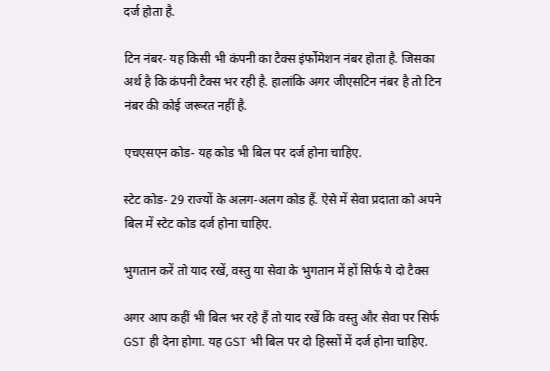दर्ज होता है.

टिन नंबर- यह किसी भी कंपनी का टैक्‍स इंर्फोमेशन नंबर होता है. जिसका अर्थ है कि कंपनी टैक्‍स भर रही है. हालांकि अगर जीएसटिन नंबर है तो टिन नंबर की कोई जरूरत नहीं है.

एचएसएन कोड- यह कोड भी बिल पर दर्ज होना चाहिए.

स्‍टेट कोड- 29 राज्‍यों के अलग-अलग कोड हैं. ऐसे में सेवा प्रदाता को अपने बिल में स्‍टेट कोड दर्ज होना चाहिए.

भुगतान करें तो याद रखें, वस्‍तु या सेवा के भुगतान में हों सिर्फ ये दो टैक्स

अगर आप कहीं भी बिल भर रहे हैं तो याद रखें कि वस्‍तु और सेवा पर सिर्फ GST ही देना होगा. यह GST भी बिल पर दो हिस्‍सों में दर्ज होना चाहिए.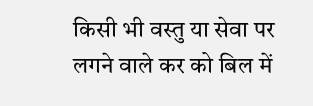किसी भी वस्‍तु या सेवा पर लगने वाले कर को बिल में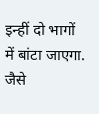इन्‍हीं दो भागों में बांटा जाएगा. जैसे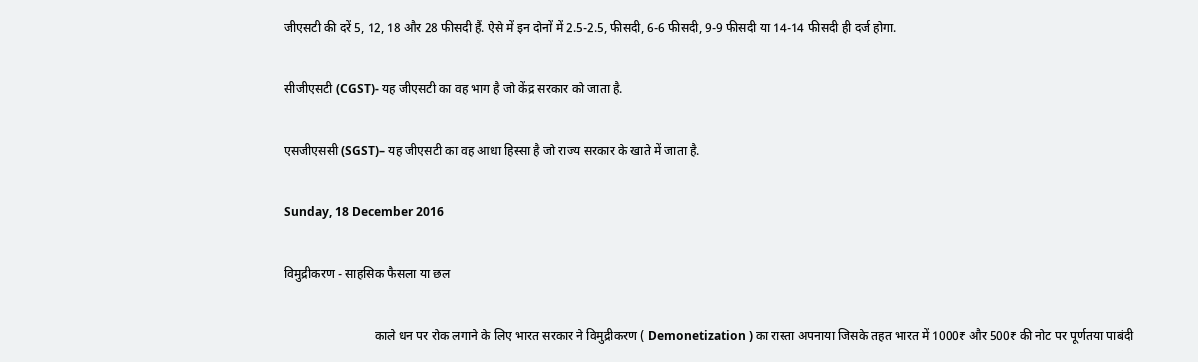जीएसटी की दरें 5, 12, 18 और 28 फीसदी हैं. ऐसे में इन दोनों में 2.5-2.5, फीसदी, 6-6 फीसदी, 9-9 फीसदी या 14-14 फीसदी ही दर्ज होगा.

सीजीएसटी (CGST)- यह जीएसटी का वह भाग है जो केंद्र सरकार को जाता है.

एसजीएससी (SGST)– यह जीएसटी का वह आधा हिस्‍सा है जो राज्‍य सरकार के खाते में जाता है.

Sunday, 18 December 2016

विमुद्रीकरण - साहसिक फैसला या छल

                             काले धन पर रोक लगाने के लिए भारत सरकार ने विमुद्रीकरण ( Demonetization ) का रास्ता अपनाया जिसके तहत भारत में 1000₹ और 500₹ की नोट पर पूर्णतया पाबंदी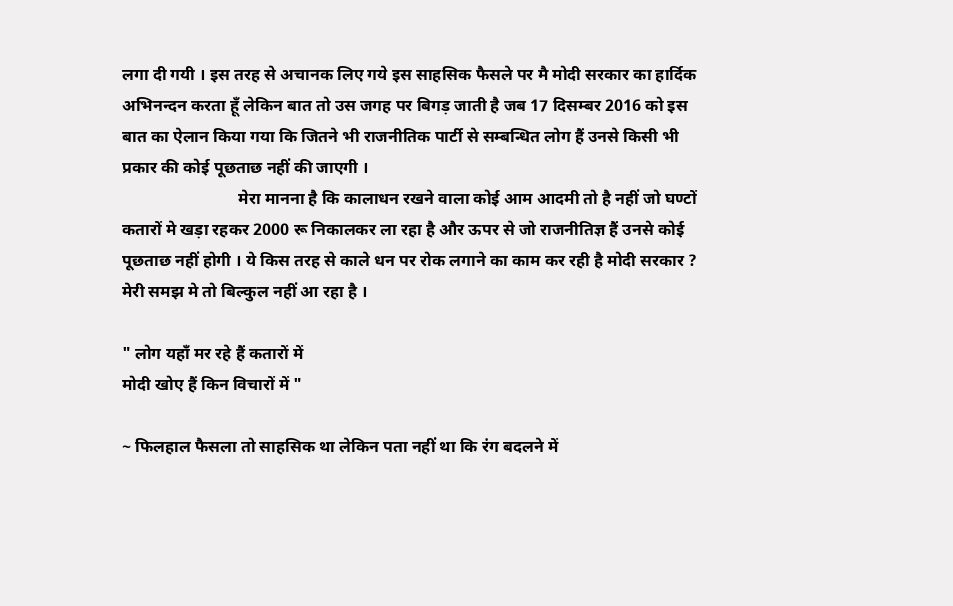लगा दी गयी । इस तरह से अचानक लिए गये इस साहसिक फैसले पर मै मोदी सरकार का हार्दिक अभिनन्दन करता हूँ लेकिन बात तो उस जगह पर बिगड़ जाती है जब 17 दिसम्बर 2016 को इस बात का ऐलान किया गया कि जितने भी राजनीतिक पार्टी से सम्बन्धित लोग हैं उनसे किसी भी प्रकार की कोई पूछताछ नहीं की जाएगी ।
                            मेरा मानना है कि कालाधन रखने वाला कोई आम आदमी तो है नहीं जो घण्टों कतारों मे खड़ा रहकर 2000 रू निकालकर ला रहा है और ऊपर से जो राजनीतिज्ञ हैं उनसे कोई पूछताछ नहीं होगी । ये किस तरह से काले धन पर रोक लगाने का काम कर रही है मोदी सरकार ? मेरी समझ मे तो बिल्कुल नहीं आ रहा है ।

" लोग यहाँ मर रहे हैं कतारों में
मोदी खोए हैं किन विचारों में "

~ फिलहाल फैसला तो साहसिक था लेकिन पता नहीं था कि रंग बदलने में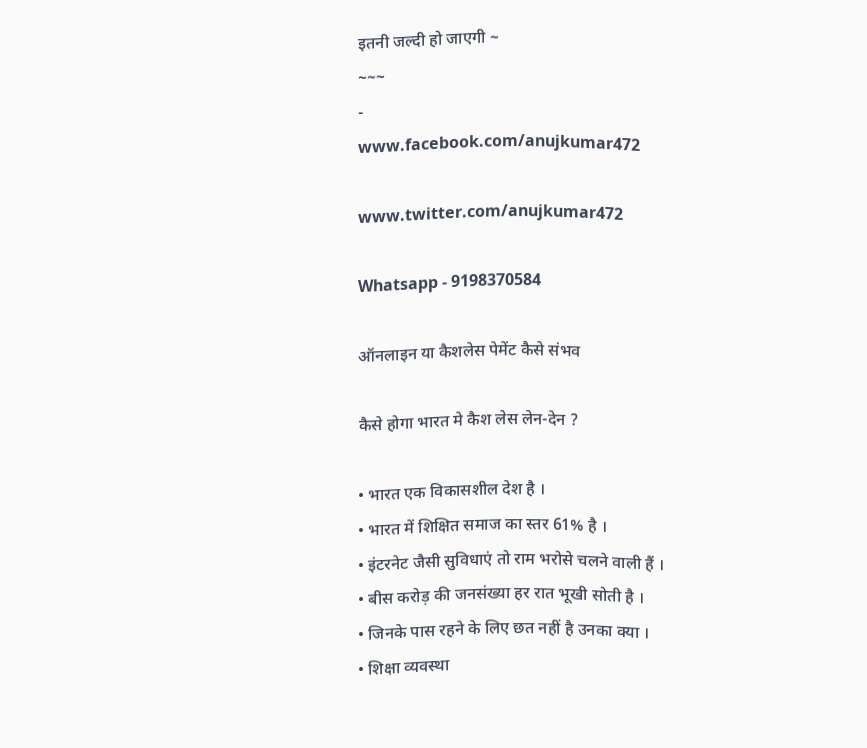इतनी जल्दी हो जाएगी ~
~~~
-
www.facebook.com/anujkumar472

www.twitter.com/anujkumar472

Whatsapp - 9198370584

ऑनलाइन या कैशलेस पेमेंट कैसे संभव

कैसे होगा भारत मे कैश लेस लेन-देन ?

• भारत एक विकासशील देश है ।
• भारत में शिक्षित समाज का स्तर 61% है ।
• इंटरनेट जैसी सुविधाएं तो राम भरोसे चलने वाली हैं ।
• बीस करोड़ की जनसंख्या हर रात भूखी सोती है ।
• जिनके पास रहने के लिए छत नहीं है उनका क्या ।
• शिक्षा व्यवस्था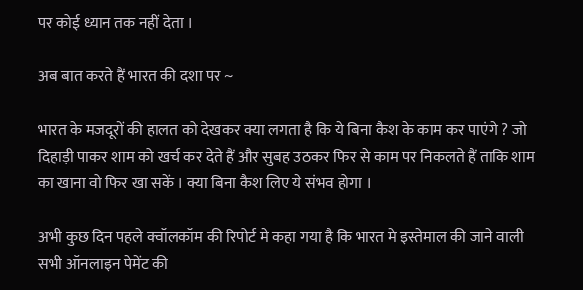पर कोई ध्यान तक नहीं देता ।

अब बात करते हैं भारत की दशा पर ~

भारत के मजदूरों की हालत को देखकर क्या लगता है कि ये बिना कैश के काम कर पाएंगे ? जो दिहाड़ी पाकर शाम को खर्च कर देते हैं और सुबह उठकर फिर से काम पर निकलते हैं ताकि शाम का खाना वो फिर खा सकें । क्या बिना कैश लिए ये संभव होगा ।

अभी कुछ दिन पहले क्वॉलकॉम की रिपोर्ट मे कहा गया है कि भारत मे इस्तेमाल की जाने वाली सभी ऑनलाइन पेमेंट की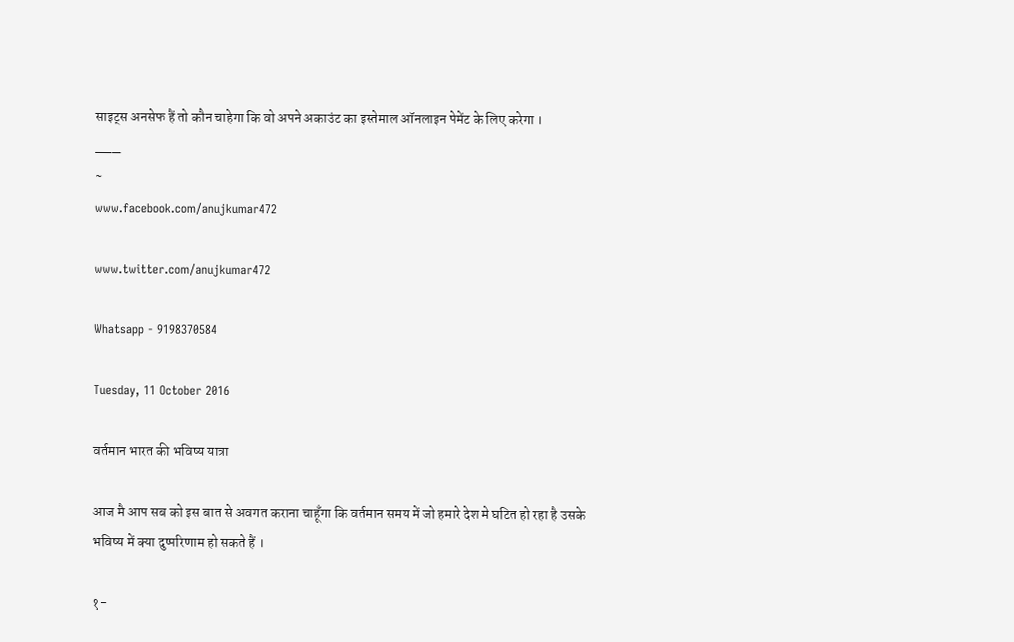साइट्स अनसेफ हैं तो कौन चाहेगा कि वो अपने अकाउंट का इस्तेमाल ऑनलाइन पेमेंट के लिए करेगा ।
___
~
www.facebook.com/anujkumar472

www.twitter.com/anujkumar472

Whatsapp - 9198370584

Tuesday, 11 October 2016

वर्तमान भारत की भविष्य यात्रा

आज मै आप सब को इस बात से अवगत कराना चाहूँगा कि वर्तमान समय में जो हमारे देश मे घटित हो रहा है उसके भविष्य में क्या दुष्परिणाम हो सकते हैं ।

१-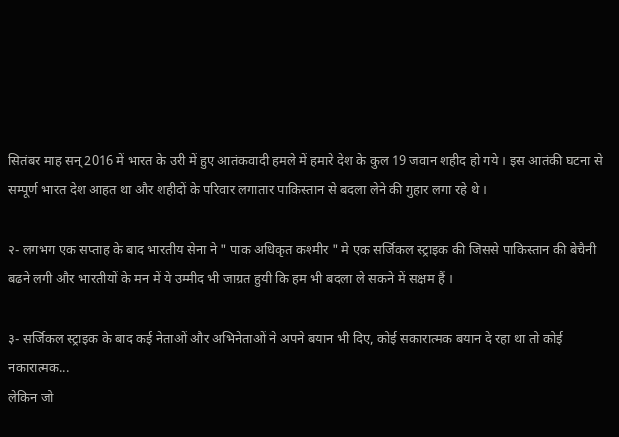सितंबर माह सन् 2016 में भारत के उरी में हुए आतंकवादी हमले में हमारे देश के कुल 19 जवान शहीद हो गये । इस आतंकी घटना से सम्पूर्ण भारत देश आहत था और शहीदों के परिवार लगातार पाकिस्तान से बदला लेने की गुहार लगा रहे थे ।

२- लगभग एक सप्ताह के बाद भारतीय सेना ने " पाक अधिकृत कश्मीर " मे एक सर्जिकल स्ट्राइक की जिससे पाकिस्तान की बेचैनी बढने लगी और भारतीयों के मन में ये उम्मीद भी जाग्रत हुयी कि हम भी बदला ले सकने में सक्षम हैं ।

३- सर्जिकल स्ट्राइक के बाद कई नेताओं और अभिनेताओं ने अपने बयान भी दिए, कोई सकारात्मक बयान दे रहा था तो कोई नकारात्मक...
लेकिन जो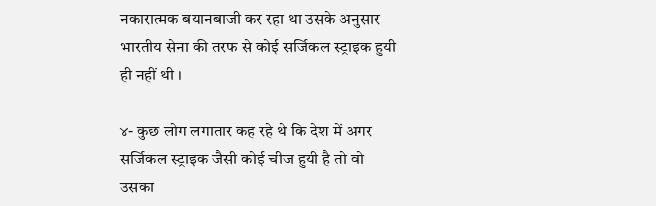नकारात्मक बयानबाजी कर रहा था उसके अनुसार भारतीय सेना की तरफ से कोई सर्जिकल स्ट्राइक हुयी ही नहीं थी ।

४- कुछ लोग लगातार कह रहे थे कि देश में अगर सर्जिकल स्ट्राइक जैसी कोई चीज हुयी है तो वो उसका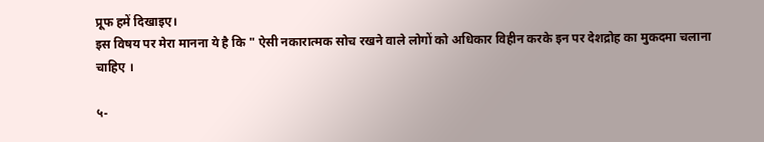प्रूफ हमें दिखाइए।
इस विषय पर मेरा मानना ये है कि " ऐसी नकारात्मक सोच रखने वाले लोगों को अधिकार विहीन करके इन पर देशद्रोह का मुकदमा चलाना चाहिए ।

५-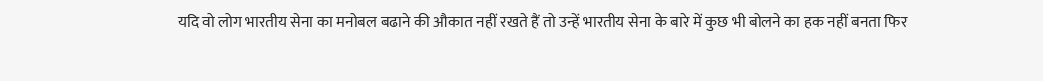यदि वो लोग भारतीय सेना का मनोबल बढाने की औकात नहीं रखते हैं तो उन्हें भारतीय सेना के बारे में कुछ भी बोलने का हक नहीं बनता फिर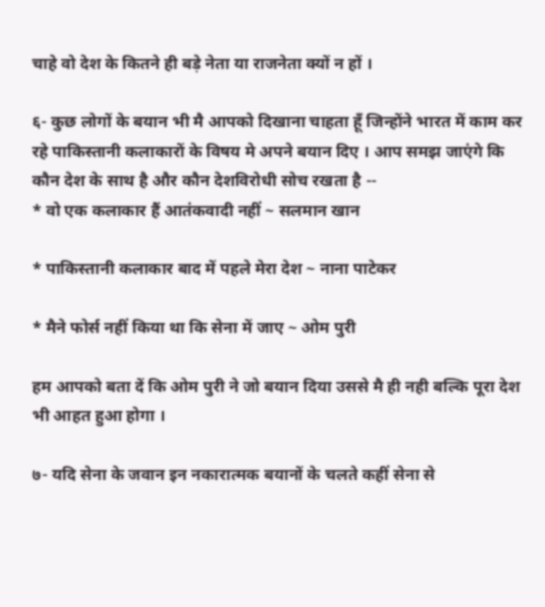चाहे वो देश के कितने ही बड़े नेता या राजनेता क्यों न हों ।

६- कुछ लोगों के बयान भी मै आपको दिखाना चाहता हूँ जिन्होंने भारत में काम कर रहे पाकिस्तानी कलाकारों के विषय मे अपने बयान दिए । आप समझ जाएंगे कि कौन देश के साथ है और कौन देशविरोधी सोच रखता है --
* वो एक कलाकार हैं आतंकवादी नहीं ~ सलमान खान

* पाकिस्तानी कलाकार बाद में पहले मेरा देश ~ नाना पाटेकर

* मैने फोर्स नहीं किया था कि सेना में जाए ~ ओम पुरी

हम आपको बता दें कि ओम पुरी ने जो बयान दिया उससे मै ही नही बल्कि पूरा देश भी आहत हुआ होगा ।

७- यदि सेना के जवान इन नकारात्मक बयानों के चलते कहीं सेना से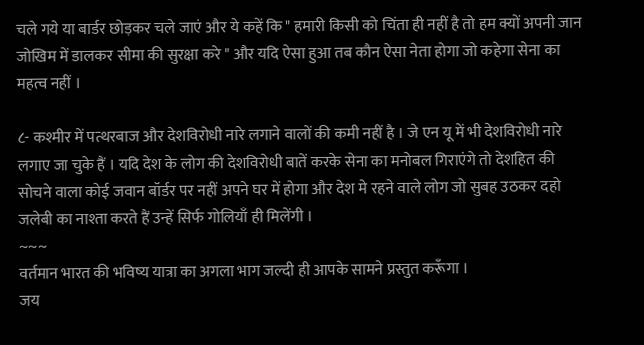चले गये या बार्डर छोड़कर चले जाएं और ये कहें कि " हमारी किसी को चिंता ही नहीं है तो हम क्यों अपनी जान जोखिम में डालकर सीमा की सुरक्षा करे " और यदि ऐसा हुआ तब कौन ऐसा नेता होगा जो कहेगा सेना का महत्व नहीं ।

८- कश्मीर में पत्थरबाज और देशविरोधी नारे लगाने वालों की कमी नहीं है । जे एन यू में भी देशविरोधी नारे लगाए जा चुके हैं । यदि देश के लोग की देशविरोधी बातें करके सेना का मनोबल गिराएंगे तो देशहित की सोचने वाला कोई जवान बॉर्डर पर नहीं अपने घर में होगा और देश मे रहने वाले लोग जो सुबह उठकर दहो जलेबी का नाश्ता करते हैं उन्हें सिर्फ गोलियाँ ही मिलेंगी ।
~~~
वर्तमान भारत की भविष्य यात्रा का अगला भाग जल्दी ही आपके सामने प्रस्तुत करूँगा ।
जय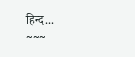हिन्द...
~~~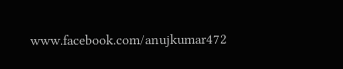www.facebook.com/anujkumar472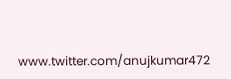www.twitter.com/anujkumar472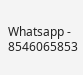Whatsapp - 8546065853